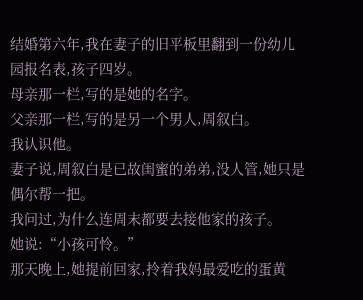结婚第六年,我在妻子的旧平板里翻到一份幼儿园报名表,孩子四岁。
母亲那一栏,写的是她的名字。
父亲那一栏,写的是另一个男人,周叙白。
我认识他。
妻子说,周叙白是已故闺蜜的弟弟,没人管,她只是偶尔帮一把。
我问过,为什么连周末都要去接他家的孩子。
她说:“小孩可怜。”
那天晚上,她提前回家,拎着我妈最爱吃的蛋黄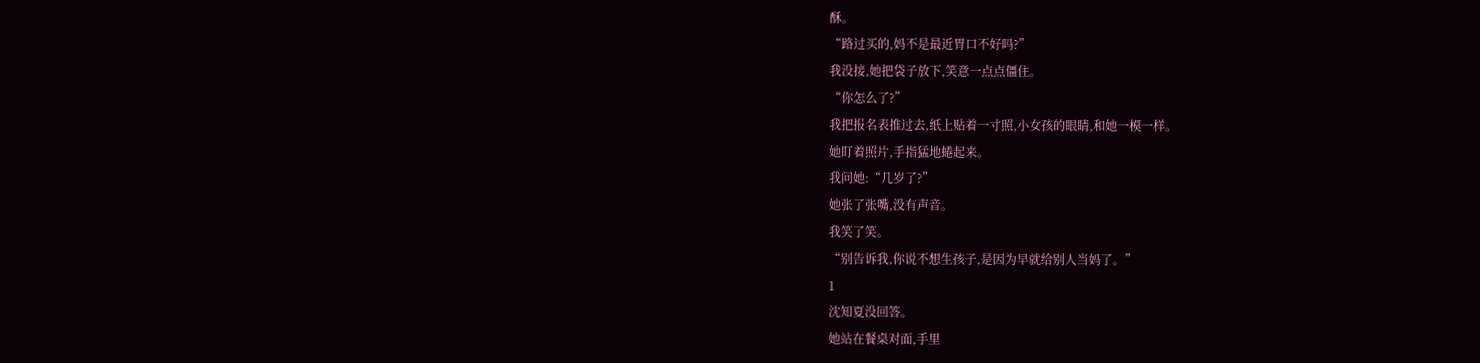酥。
“路过买的,妈不是最近胃口不好吗?”
我没接,她把袋子放下,笑意一点点僵住。
“你怎么了?”
我把报名表推过去,纸上贴着一寸照,小女孩的眼睛,和她一模一样。
她盯着照片,手指猛地蜷起来。
我问她:“几岁了?”
她张了张嘴,没有声音。
我笑了笑。
“别告诉我,你说不想生孩子,是因为早就给别人当妈了。”
1
沈知夏没回答。
她站在餐桌对面,手里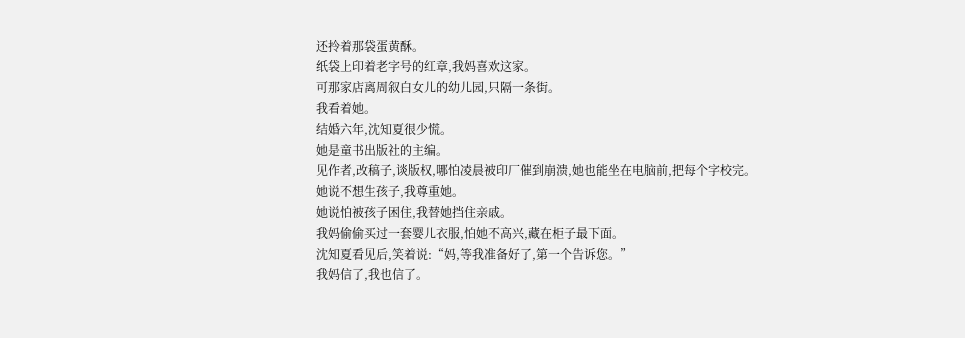还拎着那袋蛋黄酥。
纸袋上印着老字号的红章,我妈喜欢这家。
可那家店离周叙白女儿的幼儿园,只隔一条街。
我看着她。
结婚六年,沈知夏很少慌。
她是童书出版社的主编。
见作者,改稿子,谈版权,哪怕凌晨被印厂催到崩溃,她也能坐在电脑前,把每个字校完。
她说不想生孩子,我尊重她。
她说怕被孩子困住,我替她挡住亲戚。
我妈偷偷买过一套婴儿衣服,怕她不高兴,藏在柜子最下面。
沈知夏看见后,笑着说:“妈,等我准备好了,第一个告诉您。”
我妈信了,我也信了。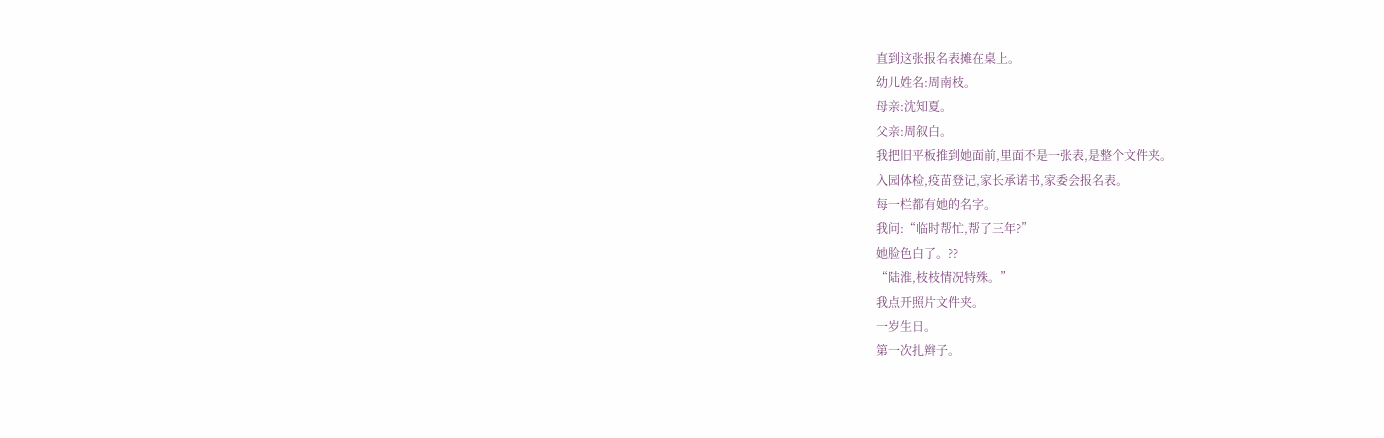直到这张报名表摊在桌上。
幼儿姓名:周南枝。
母亲:沈知夏。
父亲:周叙白。
我把旧平板推到她面前,里面不是一张表,是整个文件夹。
入园体检,疫苗登记,家长承诺书,家委会报名表。
每一栏都有她的名字。
我问:“临时帮忙,帮了三年?”
她脸色白了。??
“陆淮,枝枝情况特殊。”
我点开照片文件夹。
一岁生日。
第一次扎辫子。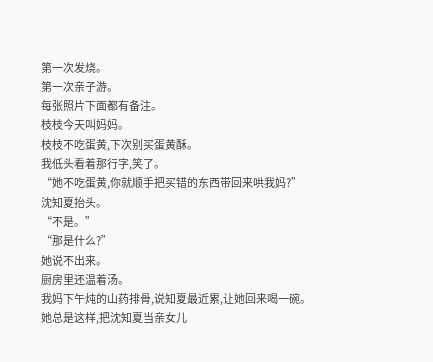第一次发烧。
第一次亲子游。
每张照片下面都有备注。
枝枝今天叫妈妈。
枝枝不吃蛋黄,下次别买蛋黄酥。
我低头看着那行字,笑了。
“她不吃蛋黄,你就顺手把买错的东西带回来哄我妈?”
沈知夏抬头。
“不是。”
“那是什么?”
她说不出来。
厨房里还温着汤。
我妈下午炖的山药排骨,说知夏最近累,让她回来喝一碗。
她总是这样,把沈知夏当亲女儿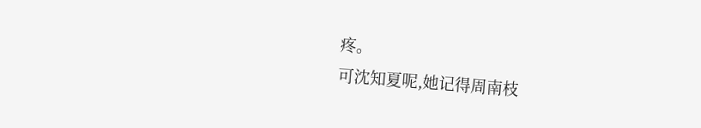疼。
可沈知夏呢,她记得周南枝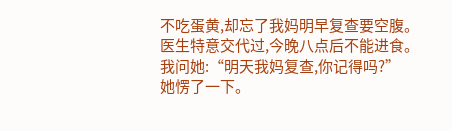不吃蛋黄,却忘了我妈明早复查要空腹。
医生特意交代过,今晚八点后不能进食。
我问她:“明天我妈复查,你记得吗?”
她愣了一下。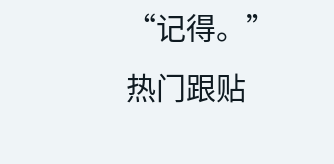“记得。”
热门跟贴